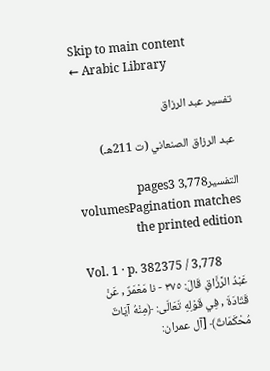Skip to main content
← Arabic Library

تفسير عبد الرزاق

عبد الرزاق الصنعاني (ت 211هـ)

التفسير3,778 pages3 volumesPagination matches the printed edition

Vol. 1 · p. 382375 / 3,778
عَبْدُ الرَّزَّاقِ قَالَ: ٣٧٥ - نا مَعْمَرٌ , عَنْ قَتَادَةَ , فِي قَوْلِهِ تَعَالَى: ﴿مِنْهُ آيَاتٌ مُحْكَمَاتٌ﴾ [آل عمران: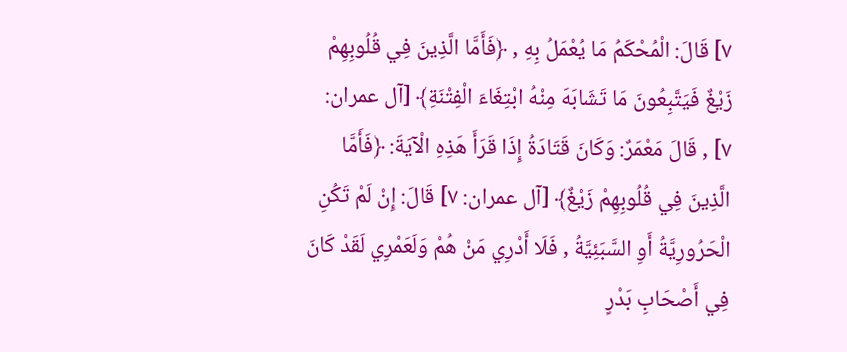٧] قَالَ: الْمُحْكَمُ مَا يُعْمَلُ بِهِ , ﴿فَأَمَّا الَّذِينَ فِي قُلُوبِهِمْ زَيْغٌ فَيَتَّبِعُونَ مَا تَشَابَهَ مِنْهُ ابْتِغَاءَ الْفِتْنَةِ﴾ [آل عمران: ٧] , قَالَ مَعْمَرٌ: وَكَانَ قَتَادَةُ إِذَا قَرَأَ هَذِهِ الْآيَةَ: ﴿فَأَمَّا الَّذِينَ فِي قُلُوبِهِمْ زَيْغٌ﴾ [آل عمران: ٧] قَالَ: إِنْ لَمْ تَكُنِ الْحَرُورِيَّةُ أَوِ السَّبَئِيَّةُ , فَلَا أَدْرِي مَنْ هُمْ وَلَعَمْرِي لَقَدْ كَانَ فِي أَصْحَابِ بَدْرٍ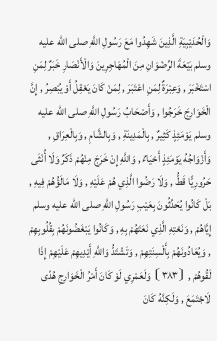وَالْحُدَيْبِيَةِ الَّذِينَ شَهِدُوا مَعَ رَسُولِ اللَّهِ صلى الله عليه وسلم بَيْعَةَ الرِّضْوَانِ مِنَ الْمُهَاجِرِينَ وَالْأَنْصَارِ خَبَرٌ لِمَنِ اسْتَخْبَرَ , وَعِبْرَةٌ لِمَنِ اعْتَبَرَ , لِمَنْ كَانَ يَعْقِلُ أَوْ يُبْصِرُ , إِنَّ الْخَوَارِجَ خَرَجُوا , وَأَصْحَابُ رَسُولِ اللَّهِ صلى الله عليه وسلم يَوْمَئِذٍ كَثِيرٌ , بِالْمَدِينَةِ , وَبِالشَّامِ , وَبِالْعِرَاقِ , وَأَزْوَاجُهُ يَوْمَئِذٍ أَحْيَاءٌ , وَاللَّهِ إِنْ خَرَجَ مِنْهُمْ ذَكَرٌ وَلَا أُنْثَى حَرُورِيًّا قَطُّ , وَلَا رَضُوا الَّذِي هُمْ عَلَيْهِ , وَلَا مَالَؤُهُمْ فِيهِ , بَلْ كَانُوا يُحَدِّثُونَ بِعَيْبِ رَسُولِ اللَّهِ صلى الله عليه وسلم إِيَّاهُمْ , وَنَعْتِهِ الَّذِي نَعَتَهُمْ بِهِ , وَكَانُوا يَبْغَضُونَهُمْ بِقُلُوبِهِمْ , وَيُعَادُونَهُمْ بِأَلْسِنَتِهِمْ , وَتَشْتَدُّ وَاللَّهِ أَيْدِيهِمْ عَلَيْهِمْ إِذَا لَقُوهُمْ , ⦗٣٨٣⦘ وَلَعَمْرِي لَوْ كَانَ أَمْرُ الْخَوَارِجِ هُدًى لَاجْتَمَعَ , وَلَكِنَّهُ كَانَ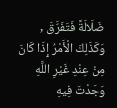ضَلَالَةً فَتَفَرَّقَ , وَكَذَلِكَ الْأَمْرُ إِذَا كَانَ مِنْ عِنْدِ غَيْرِ اللَّهِ وَجَدْتَ فِيهِ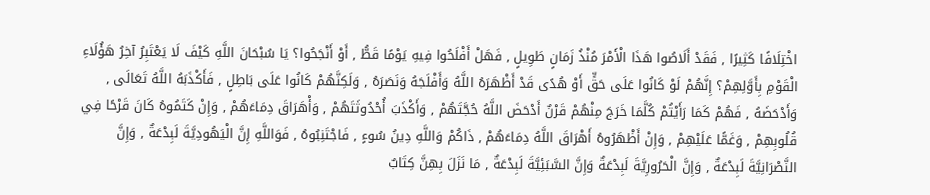اخْتِلَافًا كَثِيرًا , فَقَدْ أَلَاصُوا هَذَا الْأَمْرَ مُنْذُ زَمَانٍ طَوِيلٍ , فَهَلْ أَفْلَحُوا فِيهِ يَوْمًا قَطُّ , أَوْ أَنْجَحُوا؟ يَا سُبْحَانَ اللَّهِ كَيْفَ لَا يَعْتَبِرُ آخِرُ هَؤُلَاءِ الْقَوْمِ بِأَوَّلِهِمْ؟ إِنَّهُمْ لَوْ كَانُوا عَلَى حَقٍّ أَوْ هُدًى قَدْ أَظْهَرَهُ اللَّهُ وَأَفْلَجَهُ وَنَصَرَهُ , وَلَكِنَّهُمْ كَانُوا عَلَى بَاطِلٍ , فَأَكْذَبَهُ اللَّهُ تَعَالَى , وَأَدْحَضَهُ , فَهُمْ كَمَا رَأَيْتُمْ كُلَّمَا خَرَجَ مِنْهُمْ قَرْنٌ أَدْحَضَ اللَّهُ حُجَّتَهُمْ , وَأَكْذَبَ أُحْدُوثَتَهُمْ , وَأْهَرَاقَ دِمَاءَهُمْ , وَإِنْ كَتَمُوهُ كَانَ قَرْحًا فِي قُلُوبِهِمْ , وَغَمًّا عَلَيْهِمْ , وَإِنْ أَظْهَرُوهُ أَهْرَاقَ اللَّهُ دِمَاءَهُمْ , ذَاكُمْ وَاللَّهِ دِينُ سُوءٍ , فَاجْتَنِبُوهُ , فَوَاللَّهِ إِنَّ الْيَهُودِيَّةَ لَبِدْعَةٌ , وَإِنَّ النَّصْرَانِيَّةَ لَبِدْعَةٌ , وَإِنَّ الْحَرُورِيَّةَ لَبِدْعَةٌ وَإِنَّ السَّبَئِيَّةَ لَبِدْعَةٌ , مَا نَزَلَ بِهِنَّ كِتَابٌ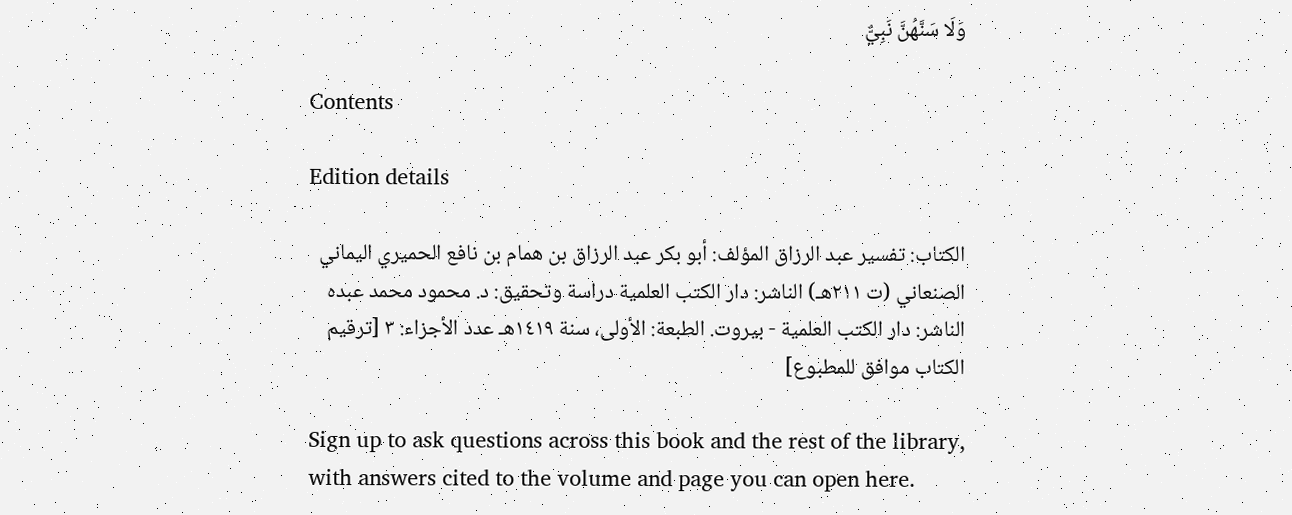وَلَا سَنَّهُنَّ نَبِيٌّ

Contents

Edition details

الكتاب: تفسير عبد الرزاق المؤلف: أبو بكر عبد الرزاق بن همام بن نافع الحميري اليماني الصنعاني (ت ٢١١هـ) الناشر: دار الكتب العلمية دراسة وتحقيق: د. محمود محمد عبده الناشر: دار الكتب العلمية - بيروت. الطبعة: الأولى، سنة ١٤١٩هـ عدد الأجزاء: ٣ [ترقيم الكتاب موافق للمطبوع]

Sign up to ask questions across this book and the rest of the library, with answers cited to the volume and page you can open here.